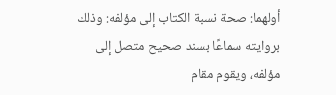أولهما: صحة نسبة الكتاب إلى مؤلفه: وذلك بروايته سماعًا بسند صحيح متصل إلى مؤلفه، ويقوم مقام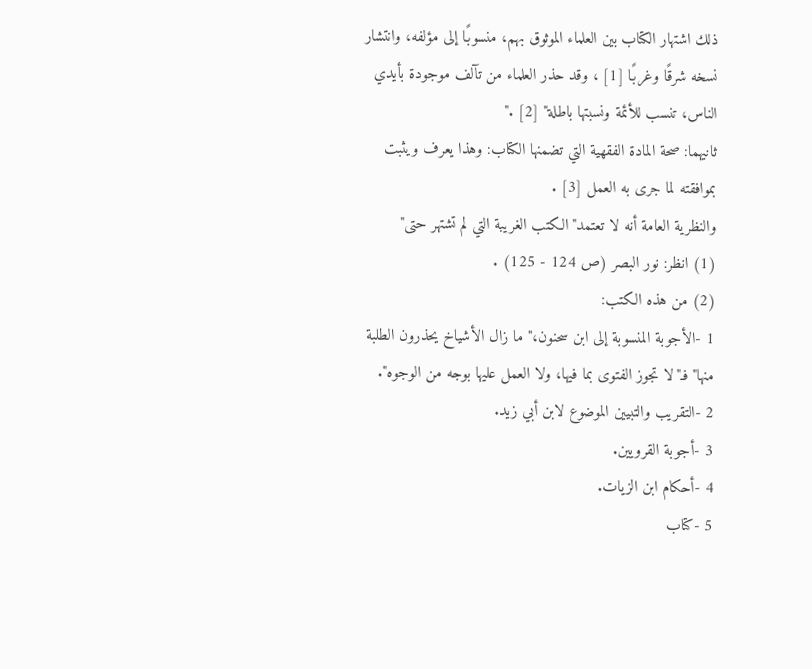ذلك اشتهار الكتاب بين العلماء الموثوق بهم، منسوبًا إلى مؤلفه، وانتشار نسخه شرقًا وغربًا [1] ، وقد حذر العلماء من تآلف موجودة بأيدي الناس، تنسب للأئمة ونسبتها باطلة" [2] ."
ثانيهما: صحة المادة الفقهية التي تضمنها الكتاب: وهذا يعرف ويثبت بموافقته لما جرى به العمل [3] .
والنظرية العامة أنه لا تعتمد"الكتب الغريبة التي لم تشتهر حتى"
(1) انظر: نور البصر (ص 124 - 125) .
(2) من هذه الكتب:
1 -الأجوبة المنسوبة إلى ابن سحنون،"ما زال الأشياخ يحذرون الطلبة منها"فـ"لا تجوز الفتوى بما فيها، ولا العمل عليها بوجه من الوجوه".
2 -التقريب والتبيين الموضوع لابن أبي زيد.
3 -أجوبة القرويين.
4 -أحكام ابن الزيات.
5 -كتاب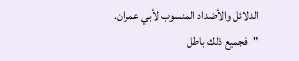الدلائل والأضداد المنسوب لأبي عمران.
"فجميع ذلك باطل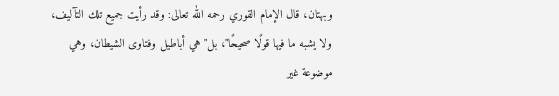وبهتان، قال الإمام القوري رحمه الله تعالى: وقد رأيت جميع تلك التآليف، ولا يشبه ما فيها قولًا صحيحًا"، بل"هي أباطيل وفتاوى الشيطان، وهي موضوعة غير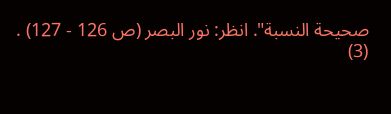صحيحة النسبة". انظر: نور البصر (ص 126 - 127) .
(3)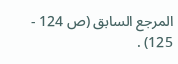المرجع السابق (ص 124 - 125) .